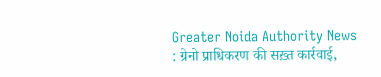Greater Noida Authority News : ग्रेनो प्राधिकरण की सख़्त कार्रवाई,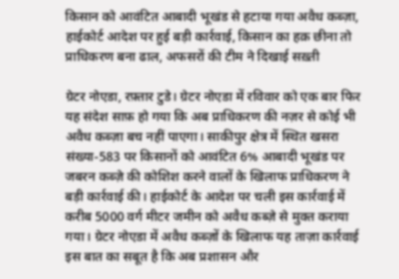किसान को आवंटित आबादी भूखंड से हटाया गया अवैध कब्ज़ा, हाईकोर्ट आदेश पर हुई बड़ी कार्रवाई, किसान का हक़ छीना तो प्राधिकरण बना ढाल, अफसरों की टीम ने दिखाई सख़्ती

ग्रेटर नोएडा, रफ़्तार टुडे। ग्रेटर नोएडा में रविवार को एक बार फिर यह संदेश साफ़ हो गया कि अब प्राधिकरण की नज़र से कोई भी अवैध कब्ज़ा बच नहीं पाएगा। साकीपुर क्षेत्र में स्थित खसरा संख्या-583 पर किसानों को आवंटित 6% आबादी भूखंड पर जबरन कब्ज़े की कोशिश करने वालों के खिलाफ प्राधिकरण ने बड़ी कार्रवाई की। हाईकोर्ट के आदेश पर चली इस कार्रवाई में करीब 5000 वर्ग मीटर जमीन को अवैध कब्ज़े से मुक्त कराया गया। ग्रेटर नोएडा में अवैध कब्ज़ों के खिलाफ यह ताज़ा कार्रवाई इस बात का सबूत है कि अब प्रशासन और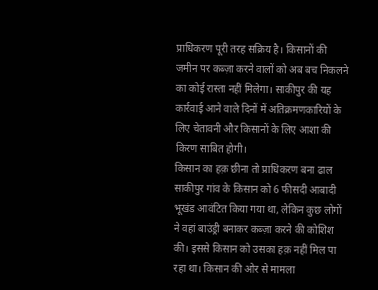प्राधिकरण पूरी तरह सक्रिय है। किसानों की जमीन पर कब्ज़ा करने वालों को अब बच निकलने का कोई रास्ता नहीं मिलेगा। साकीपुर की यह कार्रवाई आने वाले दिनों में अतिक्रमणकारियों के लिए चेतावनी और किसानों के लिए आशा की किरण साबित होगी।
किसान का हक़ छीना तो प्राधिकरण बना ढाल
साकीपुर गांव के किसान को 6 फीसदी आबादी भूखंड आवंटित किया गया था, लेकिन कुछ लोगों ने वहां बाउंड्री बनाकर कब्ज़ा करने की कोशिश की। इससे किसान को उसका हक़ नहीं मिल पा रहा था। किसान की ओर से मामला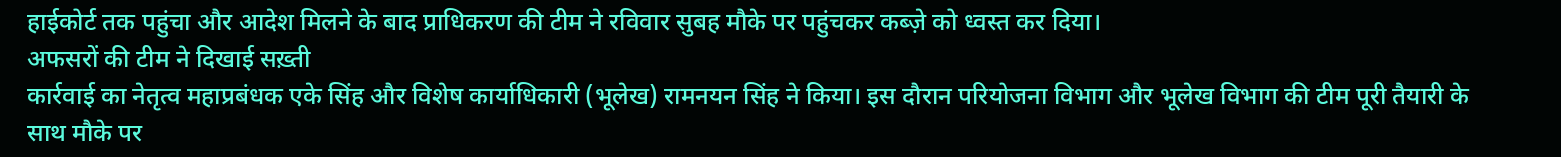हाईकोर्ट तक पहुंचा और आदेश मिलने के बाद प्राधिकरण की टीम ने रविवार सुबह मौके पर पहुंचकर कब्ज़े को ध्वस्त कर दिया।
अफसरों की टीम ने दिखाई सख़्ती
कार्रवाई का नेतृत्व महाप्रबंधक एके सिंह और विशेष कार्याधिकारी (भूलेख) रामनयन सिंह ने किया। इस दौरान परियोजना विभाग और भूलेख विभाग की टीम पूरी तैयारी के साथ मौके पर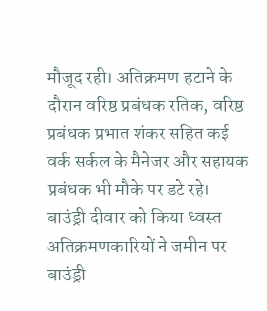मौजूद रही। अतिक्रमण हटाने के दौरान वरिष्ठ प्रबंधक रतिक, वरिष्ठ प्रबंधक प्रभात शंकर सहित कई वर्क सर्कल के मैनेजर और सहायक प्रबंधक भी मौके पर डटे रहे।
बाउंड्री दीवार को किया ध्वस्त
अतिक्रमणकारियों ने जमीन पर बाउंड्री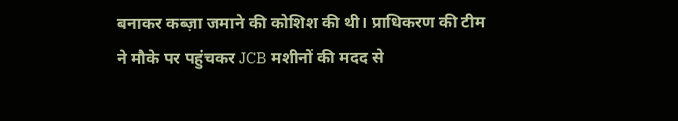बनाकर कब्ज़ा जमाने की कोशिश की थी। प्राधिकरण की टीम ने मौके पर पहुंचकर JCB मशीनों की मदद से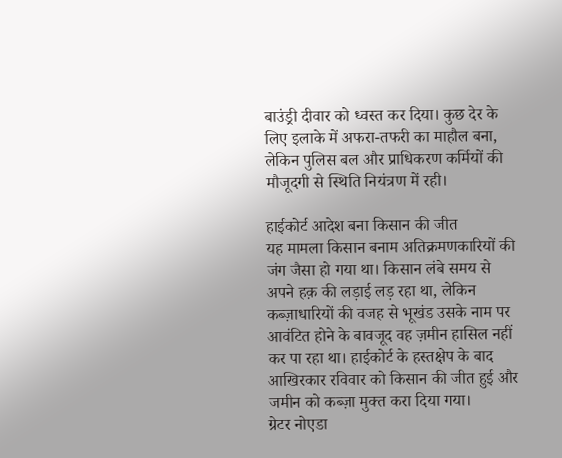बाउंड्री दीवार को ध्वस्त कर दिया। कुछ देर के लिए इलाके में अफरा-तफरी का माहौल बना, लेकिन पुलिस बल और प्राधिकरण कर्मियों की मौजूदगी से स्थिति नियंत्रण में रही।

हाईकोर्ट आदेश बना किसान की जीत
यह मामला किसान बनाम अतिक्रमणकारियों की जंग जैसा हो गया था। किसान लंबे समय से अपने हक़ की लड़ाई लड़ रहा था, लेकिन कब्ज़ाधारियों की वजह से भूखंड उसके नाम पर आवंटित होने के बावजूद वह ज़मीन हासिल नहीं कर पा रहा था। हाईकोर्ट के हस्तक्षेप के बाद आखिरकार रविवार को किसान की जीत हुई और जमीन को कब्ज़ा मुक्त करा दिया गया।
ग्रेटर नोएडा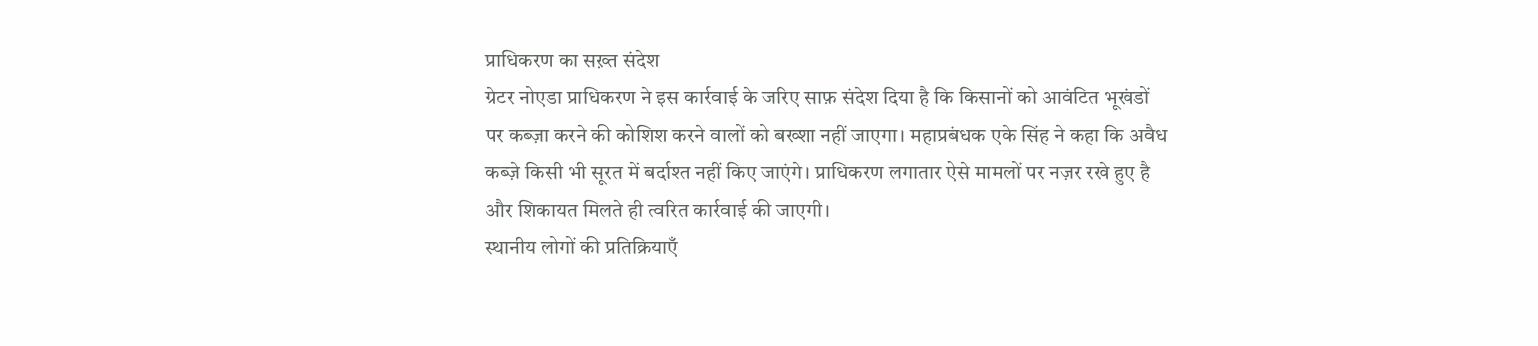प्राधिकरण का सख़्त संदेश
ग्रेटर नोएडा प्राधिकरण ने इस कार्रवाई के जरिए साफ़ संदेश दिया है कि किसानों को आवंटित भूखंडों पर कब्ज़ा करने की कोशिश करने वालों को बख्शा नहीं जाएगा। महाप्रबंधक एके सिंह ने कहा कि अवैध कब्ज़े किसी भी सूरत में बर्दाश्त नहीं किए जाएंगे। प्राधिकरण लगातार ऐसे मामलों पर नज़र रखे हुए है और शिकायत मिलते ही त्वरित कार्रवाई की जाएगी।
स्थानीय लोगों की प्रतिक्रियाएँ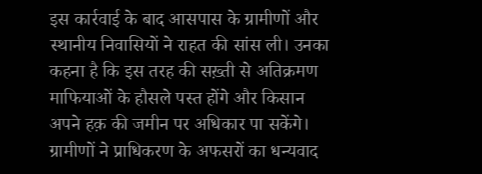इस कार्रवाई के बाद आसपास के ग्रामीणों और स्थानीय निवासियों ने राहत की सांस ली। उनका कहना है कि इस तरह की सख़्ती से अतिक्रमण माफियाओं के हौसले पस्त होंगे और किसान अपने हक़ की जमीन पर अधिकार पा सकेंगे। ग्रामीणों ने प्राधिकरण के अफसरों का धन्यवाद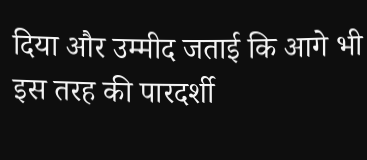दिया और उम्मीद जताई कि आगे भी इस तरह की पारदर्शी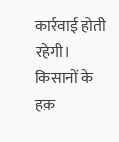कार्रवाई होती रहेगी।
किसानों के हक़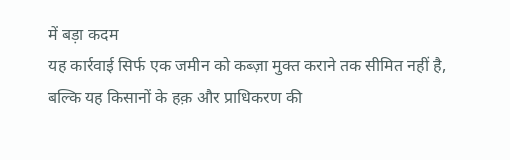में बड़ा कदम
यह कार्रवाई सिर्फ एक जमीन को कब्ज़ा मुक्त कराने तक सीमित नहीं है, बल्कि यह किसानों के हक़ और प्राधिकरण की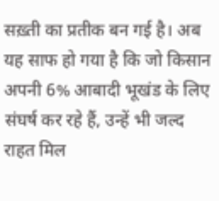सख़्ती का प्रतीक बन गई है। अब यह साफ हो गया है कि जो किसान अपनी 6% आबादी भूखंड के लिए संघर्ष कर रहे हैं, उन्हें भी जल्द राहत मिल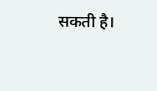सकती है।